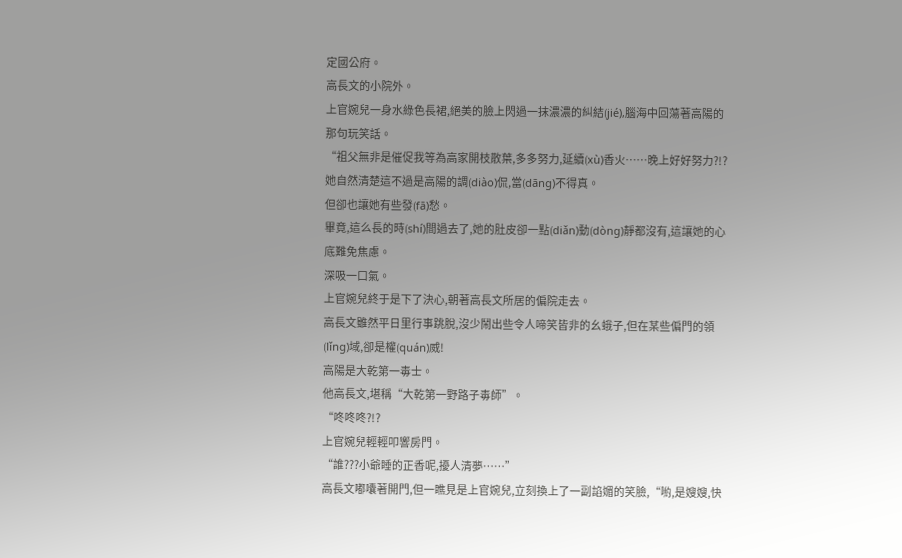定國公府。
高長文的小院外。
上官婉兒一身水綠色長裙,絕美的臉上閃過一抹濃濃的糾結(jié),腦海中回蕩著高陽的那句玩笑話。
“祖父無非是催促我等為高家開枝散葉,多多努力,延續(xù)香火……晚上好好努力?!?
她自然清楚這不過是高陽的調(diào)侃,當(dāng)不得真。
但卻也讓她有些發(fā)愁。
畢竟,這么長的時(shí)間過去了,她的肚皮卻一點(diǎn)動(dòng)靜都沒有,這讓她的心底難免焦慮。
深吸一口氣。
上官婉兒終于是下了決心,朝著高長文所居的偏院走去。
高長文雖然平日里行事跳脫,沒少鬧出些令人啼笑皆非的幺蛾子,但在某些偏門的領(lǐng)域,卻是權(quán)威!
高陽是大乾第一毒士。
他高長文,堪稱“大乾第一野路子毒師”。
“咚咚咚?!?
上官婉兒輕輕叩響房門。
“誰???小爺睡的正香呢,擾人清夢……”
高長文嘟囔著開門,但一瞧見是上官婉兒,立刻換上了一副諂媚的笑臉,“喲,是嫂嫂,快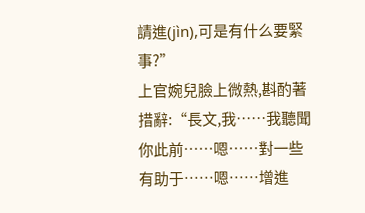請進(jìn),可是有什么要緊事?”
上官婉兒臉上微熱,斟酌著措辭:“長文,我……我聽聞你此前……嗯……對一些有助于……嗯……增進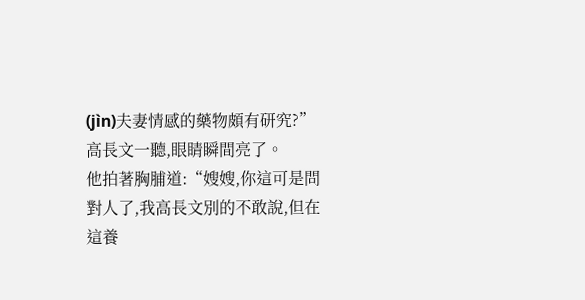(jìn)夫妻情感的藥物頗有研究?”
高長文一聽,眼睛瞬間亮了。
他拍著胸脯道:“嫂嫂,你這可是問對人了,我高長文別的不敢說,但在這養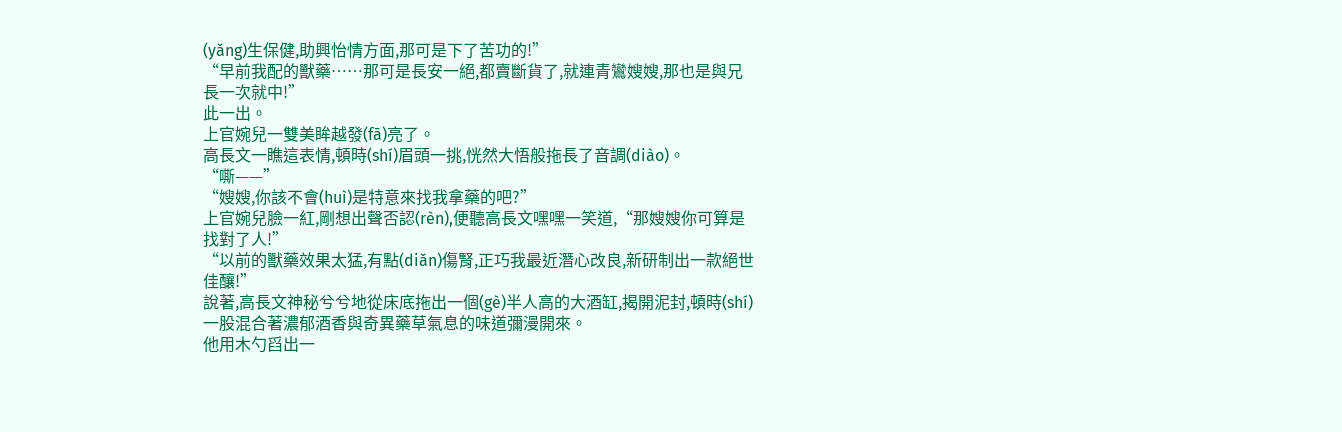(yǎng)生保健,助興怡情方面,那可是下了苦功的!”
“早前我配的獸藥……那可是長安一絕,都賣斷貨了,就連青鸞嫂嫂,那也是與兄長一次就中!”
此一出。
上官婉兒一雙美眸越發(fā)亮了。
高長文一瞧這表情,頓時(shí)眉頭一挑,恍然大悟般拖長了音調(diào)。
“嘶——”
“嫂嫂,你該不會(huì)是特意來找我拿藥的吧?”
上官婉兒臉一紅,剛想出聲否認(rèn),便聽高長文嘿嘿一笑道,“那嫂嫂你可算是找對了人!”
“以前的獸藥效果太猛,有點(diǎn)傷腎,正巧我最近潛心改良,新研制出一款絕世佳釀!”
說著,高長文神秘兮兮地從床底拖出一個(gè)半人高的大酒缸,揭開泥封,頓時(shí)一股混合著濃郁酒香與奇異藥草氣息的味道彌漫開來。
他用木勺舀出一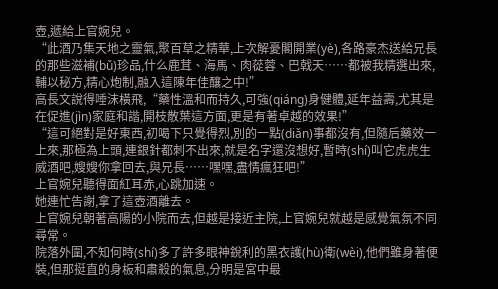壺,遞給上官婉兒。
“此酒乃集天地之靈氣,聚百草之精華,上次解憂閣開業(yè),各路豪杰送給兄長的那些滋補(bǔ)珍品,什么鹿茸、海馬、肉蓯蓉、巴戟天……都被我精選出來,輔以秘方,精心炮制,融入這陳年佳釀之中!”
高長文說得唾沫橫飛,“藥性溫和而持久,可強(qiáng)身健體,延年益壽,尤其是在促進(jìn)家庭和諧,開枝散葉這方面,更是有著卓越的效果!”
“這可絕對是好東西,初喝下只覺得烈,別的一點(diǎn)事都沒有,但隨后藥效一上來,那極為上頭,連銀針都刺不出來,就是名字還沒想好,暫時(shí)叫它虎虎生威酒吧,嫂嫂你拿回去,與兄長……嘿嘿,盡情瘋狂吧!”
上官婉兒聽得面紅耳赤,心跳加速。
她連忙告謝,拿了這壺酒離去。
上官婉兒朝著高陽的小院而去,但越是接近主院,上官婉兒就越是感覺氣氛不同尋常。
院落外圍,不知何時(shí)多了許多眼神銳利的黑衣護(hù)衛(wèi),他們雖身著便裝,但那挺直的身板和肅殺的氣息,分明是宮中最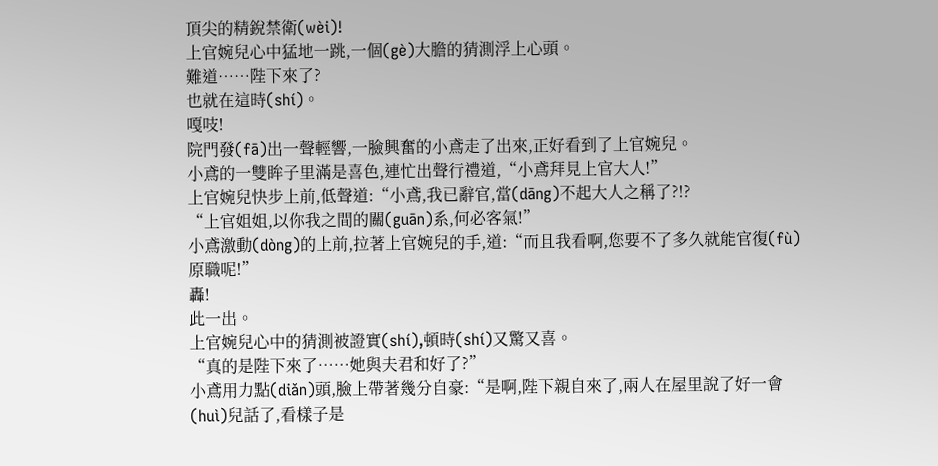頂尖的精銳禁衛(wèi)!
上官婉兒心中猛地一跳,一個(gè)大膽的猜測浮上心頭。
難道……陛下來了?
也就在這時(shí)。
嘎吱!
院門發(fā)出一聲輕響,一臉興奮的小鳶走了出來,正好看到了上官婉兒。
小鳶的一雙眸子里滿是喜色,連忙出聲行禮道,“小鳶拜見上官大人!”
上官婉兒快步上前,低聲道:“小鳶,我已辭官,當(dāng)不起大人之稱了?!?
“上官姐姐,以你我之間的關(guān)系,何必客氣!”
小鳶激動(dòng)的上前,拉著上官婉兒的手,道:“而且我看啊,您要不了多久就能官復(fù)原職呢!”
轟!
此一出。
上官婉兒心中的猜測被證實(shí),頓時(shí)又驚又喜。
“真的是陛下來了……她與夫君和好了?”
小鳶用力點(diǎn)頭,臉上帶著幾分自豪:“是啊,陛下親自來了,兩人在屋里說了好一會(huì)兒話了,看樣子是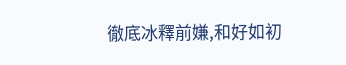徹底冰釋前嫌,和好如初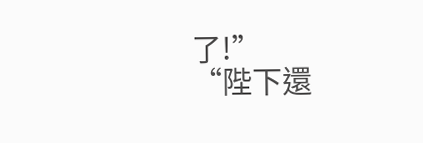了!”
“陛下還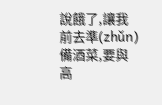說餓了,讓我前去準(zhǔn)備酒菜,要與高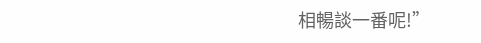相暢談一番呢!”